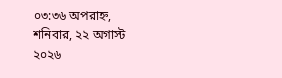০৩:৩৬ অপরাহ্ন, শনিবার, ২২ অগাস্ট ২০২৬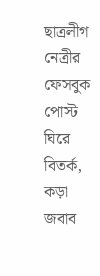ছাত্রলীগ নেত্রীর ফেসবুক পোস্ট ঘিরে বিতর্ক, কড়া জবাব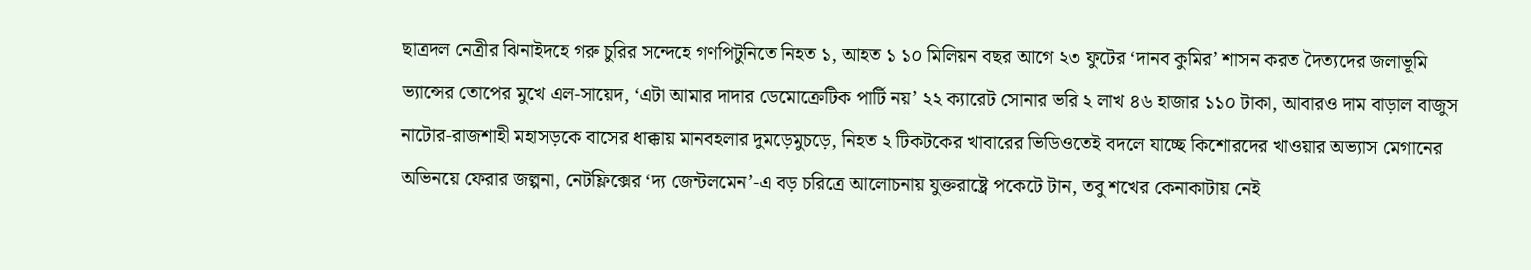ছাত্রদল নেত্রীর ঝিনাইদহে গরু চুরির সন্দেহে গণপিটুনিতে নিহত ১, আহত ১ ১০ মিলিয়ন বছর আগে ২৩ ফুটের ‘দানব কুমির’ শাসন করত দৈত্যদের জলাভূমি ভ্যান্সের তোপের মুখে এল-সায়েদ, ‘এটা আমার দাদার ডেমোক্রেটিক পার্টি নয়’ ২২ ক্যারেট সোনার ভরি ২ লাখ ৪৬ হাজার ১১০ টাকা, আবারও দাম বাড়াল বাজুস নাটোর-রাজশাহী মহাসড়কে বাসের ধাক্কায় মানবহলার দুমড়েমুচড়ে, নিহত ২ টিকটকের খাবারের ভিডিওতেই বদলে যাচ্ছে কিশোরদের খাওয়ার অভ্যাস মেগানের অভিনয়ে ফেরার জল্পনা, নেটফ্লিক্সের ‘দ্য জেন্টলমেন’-এ বড় চরিত্রে আলোচনায় যুক্তরাষ্ট্রে পকেটে টান, তবু শখের কেনাকাটায় নেই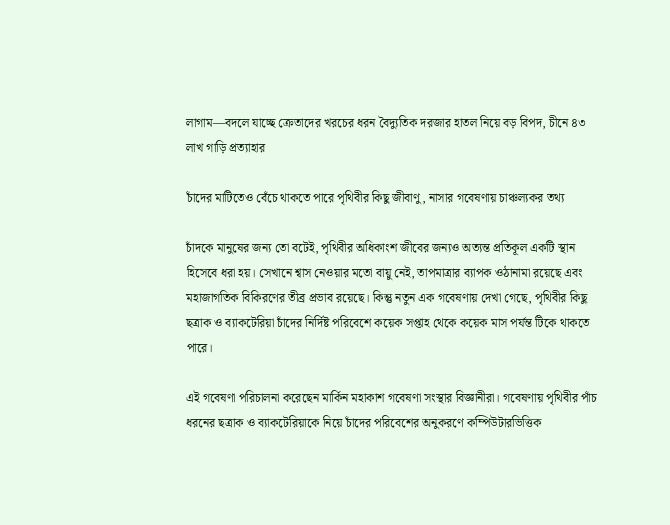লাগাম—বদলে যাচ্ছে ক্রেতাদের খরচের ধরন বৈদ্যুতিক দরজার হাতল নিয়ে বড় বিপদ, চীনে ৪৩ লাখ গাড়ি প্রত্যাহার

চাঁদের মাটিতেও বেঁচে থাকতে পারে পৃথিবীর কিছু জীবাণু, নাসার গবেষণায় চাঞ্চল্যকর তথ্য

চাঁদকে মানুষের জন্য তো বটেই, পৃথিবীর অধিকাংশ জীবের জন্যও অত্যন্ত প্রতিকূল একটি স্থান হিসেবে ধরা হয়। সেখানে শ্বাস নেওয়ার মতো বায়ু নেই, তাপমাত্রার ব্যাপক ওঠানামা রয়েছে এবং মহাজাগতিক বিকিরণের তীব্র প্রভাব রয়েছে। কিন্তু নতুন এক গবেষণায় দেখা গেছে, পৃথিবীর কিছু ছত্রাক ও ব্যাকটেরিয়া চাঁদের নির্দিষ্ট পরিবেশে কয়েক সপ্তাহ থেকে কয়েক মাস পর্যন্ত টিকে থাকতে পারে।

এই গবেষণা পরিচালনা করেছেন মার্কিন মহাকাশ গবেষণা সংস্থার বিজ্ঞানীরা। গবেষণায় পৃথিবীর পাঁচ ধরনের ছত্রাক ও ব্যাকটেরিয়াকে নিয়ে চাঁদের পরিবেশের অনুকরণে কম্পিউটারভিত্তিক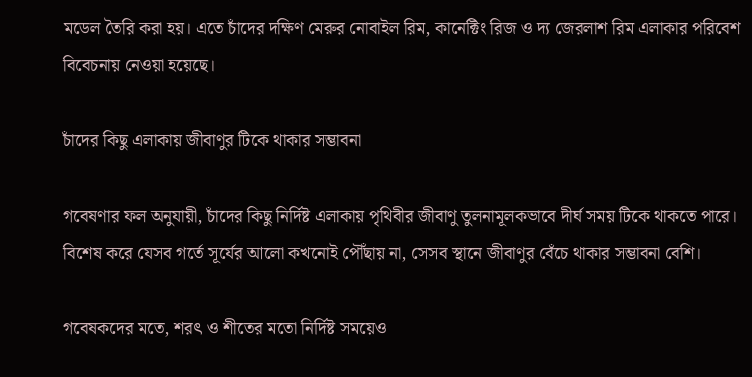মডেল তৈরি করা হয়। এতে চাঁদের দক্ষিণ মেরুর নোবাইল রিম, কানেক্টিং রিজ ও দ্য জেরলাশ রিম এলাকার পরিবেশ বিবেচনায় নেওয়া হয়েছে।

চাঁদের কিছু এলাকায় জীবাণুর টিকে থাকার সম্ভাবনা

গবেষণার ফল অনুযায়ী, চাঁদের কিছু নির্দিষ্ট এলাকায় পৃথিবীর জীবাণু তুলনামূলকভাবে দীর্ঘ সময় টিকে থাকতে পারে। বিশেষ করে যেসব গর্তে সূর্যের আলো কখনোই পৌঁছায় না, সেসব স্থানে জীবাণুর বেঁচে থাকার সম্ভাবনা বেশি।

গবেষকদের মতে, শরৎ ও শীতের মতো নির্দিষ্ট সময়েও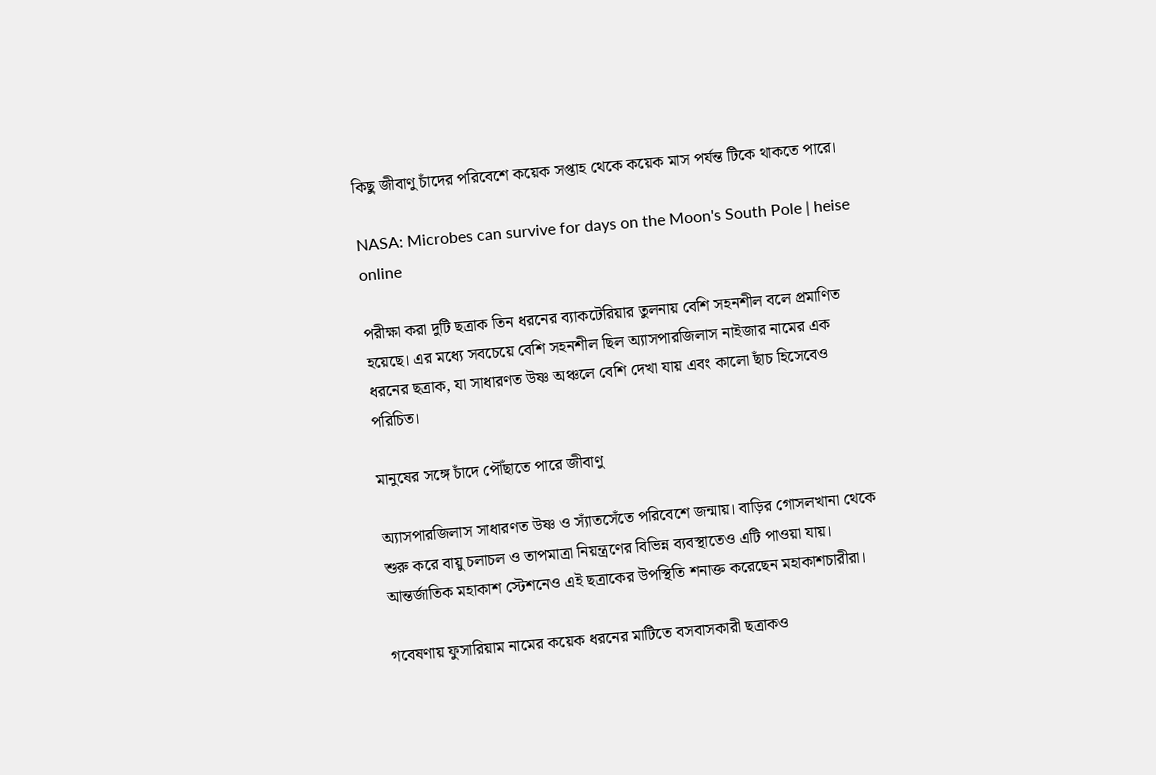কিছু জীবাণু চাঁদের পরিবেশে কয়েক সপ্তাহ থেকে কয়েক মাস পর্যন্ত টিকে থাকতে পারে।

NASA: Microbes can survive for days on the Moon's South Pole | heise online

পরীক্ষা করা দুটি ছত্রাক তিন ধরনের ব্যাকটেরিয়ার তুলনায় বেশি সহনশীল বলে প্রমাণিত হয়েছে। এর মধ্যে সবচেয়ে বেশি সহনশীল ছিল অ্যাসপারজিলাস নাইজার নামের এক ধরনের ছত্রাক, যা সাধারণত উষ্ণ অঞ্চলে বেশি দেখা যায় এবং কালো ছাঁচ হিসেবেও পরিচিত।

মানুষের সঙ্গে চাঁদে পৌঁছাতে পারে জীবাণু

অ্যাসপারজিলাস সাধারণত উষ্ণ ও স্যাঁতসেঁতে পরিবেশে জন্মায়। বাড়ির গোসলখানা থেকে শুরু করে বায়ু চলাচল ও তাপমাত্রা নিয়ন্ত্রণের বিভিন্ন ব্যবস্থাতেও এটি পাওয়া যায়। আন্তর্জাতিক মহাকাশ স্টেশনেও এই ছত্রাকের উপস্থিতি শনাক্ত করেছেন মহাকাশচারীরা।

গবেষণায় ফুসারিয়াম নামের কয়েক ধরনের মাটিতে বসবাসকারী ছত্রাকও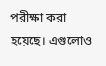পরীক্ষা করা হয়েছে। এগুলোও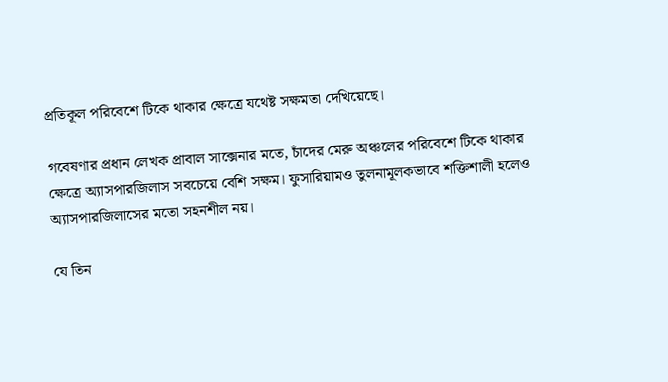প্রতিকূল পরিবেশে টিকে থাকার ক্ষেত্রে যথেষ্ট সক্ষমতা দেখিয়েছে।

গবেষণার প্রধান লেখক প্রাবাল সাক্সেনার মতে, চাঁদের মেরু অঞ্চলের পরিবেশে টিকে থাকার ক্ষেত্রে অ্যাসপারজিলাস সবচেয়ে বেশি সক্ষম। ফুসারিয়ামও তুলনামূলকভাবে শক্তিশালী হলেও অ্যাসপারজিলাসের মতো সহনশীল নয়।

যে তিন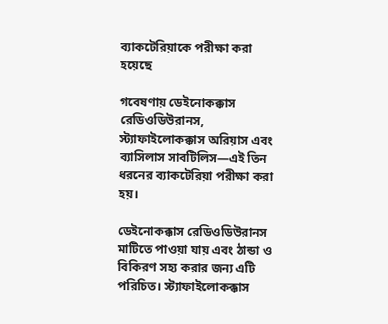ব্যাকটেরিয়াকে পরীক্ষা করা হয়েছে

গবেষণায় ডেইনোকক্কাস রেডিওডিউরানস, স্ট্যাফাইলোকক্কাস অরিয়াস এবং ব্যাসিলাস সাবটিলিস—এই তিন ধরনের ব্যাকটেরিয়া পরীক্ষা করা হয়।

ডেইনোকক্কাস রেডিওডিউরানস মাটিতে পাওয়া যায় এবং ঠান্ডা ও বিকিরণ সহ্য করার জন্য এটি পরিচিত। স্ট্যাফাইলোকক্কাস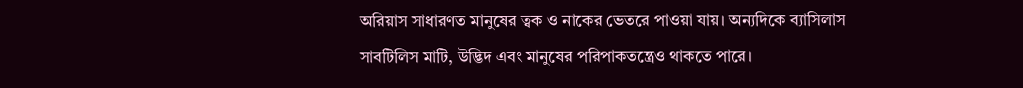অরিয়াস সাধারণত মানুষের ত্বক ও নাকের ভেতরে পাওয়া যায়। অন্যদিকে ব্যাসিলাস সাবটিলিস মাটি, উদ্ভিদ এবং মানুষের পরিপাকতন্ত্রেও থাকতে পারে।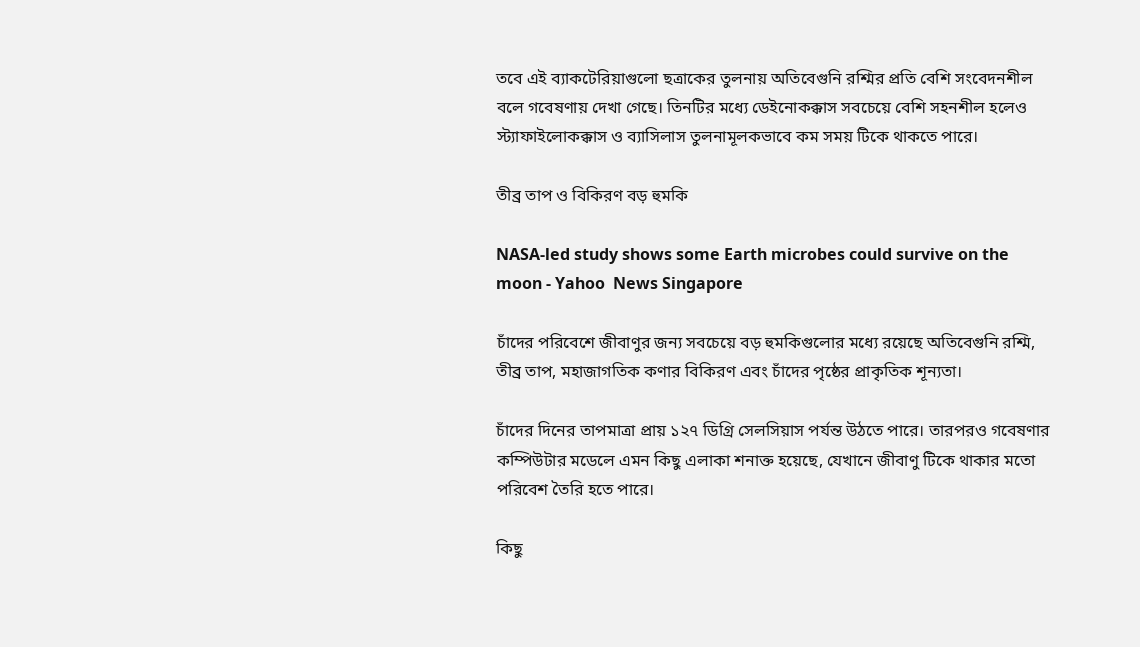তবে এই ব্যাকটেরিয়াগুলো ছত্রাকের তুলনায় অতিবেগুনি রশ্মির প্রতি বেশি সংবেদনশীল বলে গবেষণায় দেখা গেছে। তিনটির মধ্যে ডেইনোকক্কাস সবচেয়ে বেশি সহনশীল হলেও স্ট্যাফাইলোকক্কাস ও ব্যাসিলাস তুলনামূলকভাবে কম সময় টিকে থাকতে পারে।

তীব্র তাপ ও বিকিরণ বড় হুমকি

NASA-led study shows some Earth microbes could survive on the moon - Yahoo  News Singapore

চাঁদের পরিবেশে জীবাণুর জন্য সবচেয়ে বড় হুমকিগুলোর মধ্যে রয়েছে অতিবেগুনি রশ্মি, তীব্র তাপ, মহাজাগতিক কণার বিকিরণ এবং চাঁদের পৃষ্ঠের প্রাকৃতিক শূন্যতা।

চাঁদের দিনের তাপমাত্রা প্রায় ১২৭ ডিগ্রি সেলসিয়াস পর্যন্ত উঠতে পারে। তারপরও গবেষণার কম্পিউটার মডেলে এমন কিছু এলাকা শনাক্ত হয়েছে, যেখানে জীবাণু টিকে থাকার মতো পরিবেশ তৈরি হতে পারে।

কিছু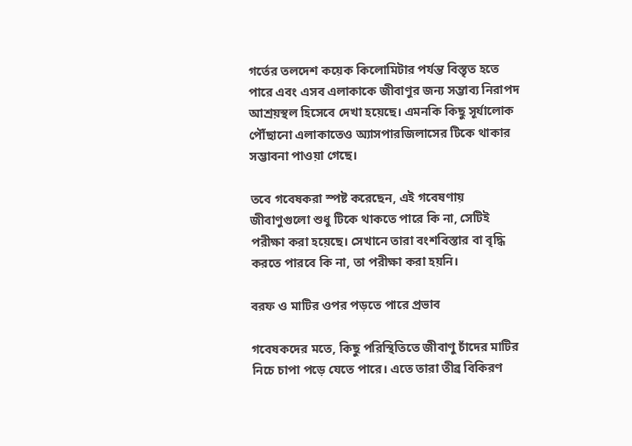গর্তের তলদেশ কয়েক কিলোমিটার পর্যন্ত বিস্তৃত হতে পারে এবং এসব এলাকাকে জীবাণুর জন্য সম্ভাব্য নিরাপদ আশ্রয়স্থল হিসেবে দেখা হয়েছে। এমনকি কিছু সূর্যালোক পৌঁছানো এলাকাতেও অ্যাসপারজিলাসের টিকে থাকার সম্ভাবনা পাওয়া গেছে।

তবে গবেষকরা স্পষ্ট করেছেন, এই গবেষণায় জীবাণুগুলো শুধু টিকে থাকতে পারে কি না, সেটিই পরীক্ষা করা হয়েছে। সেখানে তারা বংশবিস্তার বা বৃদ্ধি করতে পারবে কি না, তা পরীক্ষা করা হয়নি।

বরফ ও মাটির ওপর পড়তে পারে প্রভাব

গবেষকদের মতে, কিছু পরিস্থিতিতে জীবাণু চাঁদের মাটির নিচে চাপা পড়ে যেতে পারে। এতে তারা তীব্র বিকিরণ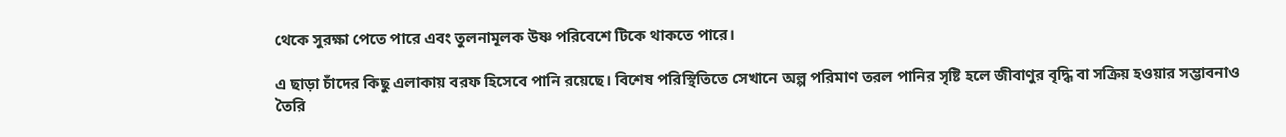থেকে সুরক্ষা পেতে পারে এবং তুলনামূলক উষ্ণ পরিবেশে টিকে থাকতে পারে।

এ ছাড়া চাঁদের কিছু এলাকায় বরফ হিসেবে পানি রয়েছে। বিশেষ পরিস্থিতিতে সেখানে অল্প পরিমাণ তরল পানির সৃষ্টি হলে জীবাণুর বৃদ্ধি বা সক্রিয় হওয়ার সম্ভাবনাও তৈরি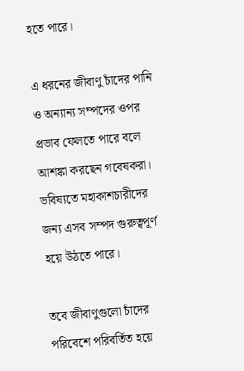হতে পারে।

এ ধরনের জীবাণু চাঁদের পানি ও অন্যান্য সম্পদের ওপর প্রভাব ফেলতে পারে বলে আশঙ্কা করছেন গবেষকরা। ভবিষ্যতে মহাকাশচারীদের জন্য এসব সম্পদ গুরুত্বপূর্ণ হয়ে উঠতে পারে।

তবে জীবাণুগুলো চাঁদের পরিবেশে পরিবর্তিত হয়ে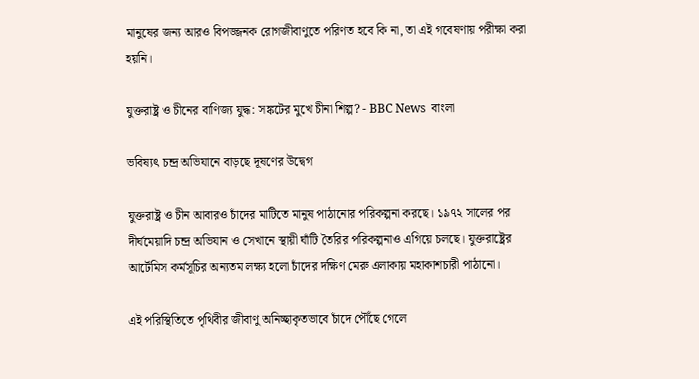মানুষের জন্য আরও বিপজ্জনক রোগজীবাণুতে পরিণত হবে কি না, তা এই গবেষণায় পরীক্ষা করা হয়নি।

যুক্তরাষ্ট্র ও চীনের বাণিজ্য যুদ্ধ: সঙ্কটের মুখে চীনা শিল্প? - BBC News  বাংলা

ভবিষ্যৎ চন্দ্র অভিযানে বাড়ছে দূষণের উদ্বেগ

যুক্তরাষ্ট্র ও চীন আবারও চাঁদের মাটিতে মানুষ পাঠানোর পরিকল্পনা করছে। ১৯৭২ সালের পর দীর্ঘমেয়াদি চন্দ্র অভিযান ও সেখানে স্থায়ী ঘাঁটি তৈরির পরিকল্পনাও এগিয়ে চলছে। যুক্তরাষ্ট্রের আর্টেমিস কর্মসূচির অন্যতম লক্ষ্য হলো চাঁদের দক্ষিণ মেরু এলাকায় মহাকাশচারী পাঠানো।

এই পরিস্থিতিতে পৃথিবীর জীবাণু অনিচ্ছাকৃতভাবে চাঁদে পৌঁছে গেলে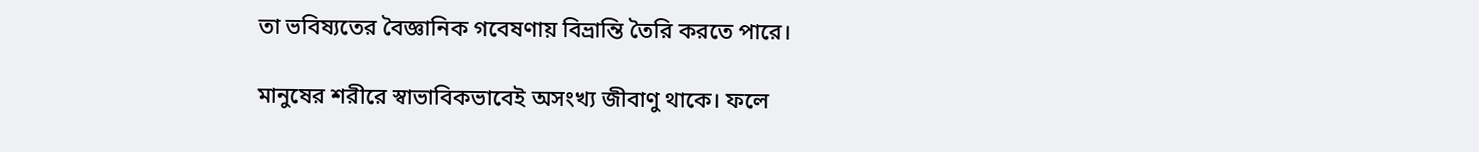তা ভবিষ্যতের বৈজ্ঞানিক গবেষণায় বিভ্রান্তি তৈরি করতে পারে।

মানুষের শরীরে স্বাভাবিকভাবেই অসংখ্য জীবাণু থাকে। ফলে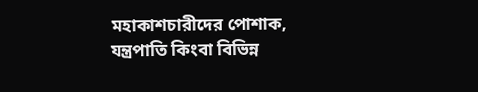মহাকাশচারীদের পোশাক, যন্ত্রপাতি কিংবা বিভিন্ন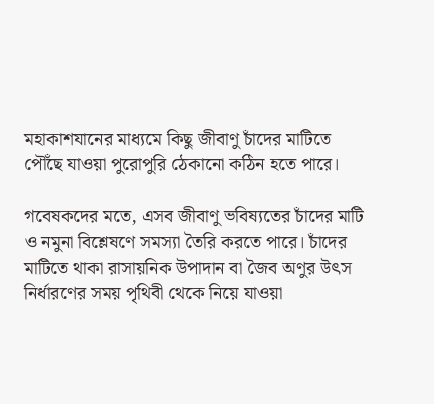মহাকাশযানের মাধ্যমে কিছু জীবাণু চাঁদের মাটিতে পৌঁছে যাওয়া পুরোপুরি ঠেকানো কঠিন হতে পারে।

গবেষকদের মতে, এসব জীবাণু ভবিষ্যতের চাঁদের মাটি ও নমুনা বিশ্লেষণে সমস্যা তৈরি করতে পারে। চাঁদের মাটিতে থাকা রাসায়নিক উপাদান বা জৈব অণুর উৎস নির্ধারণের সময় পৃথিবী থেকে নিয়ে যাওয়া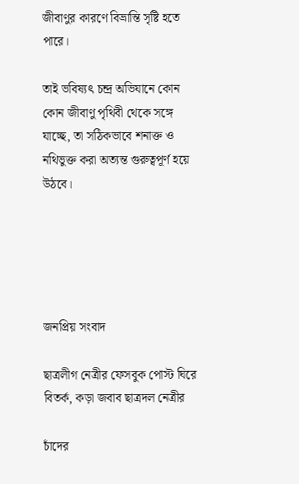জীবাণুর কারণে বিভ্রান্তি সৃষ্টি হতে পারে।

তাই ভবিষ্যৎ চন্দ্র অভিযানে কোন কোন জীবাণু পৃথিবী থেকে সঙ্গে যাচ্ছে, তা সঠিকভাবে শনাক্ত ও নথিভুক্ত করা অত্যন্ত গুরুত্বপূর্ণ হয়ে উঠবে।





জনপ্রিয় সংবাদ

ছাত্রলীগ নেত্রীর ফেসবুক পোস্ট ঘিরে বিতর্ক, কড়া জবাব ছাত্রদল নেত্রীর

চাঁদের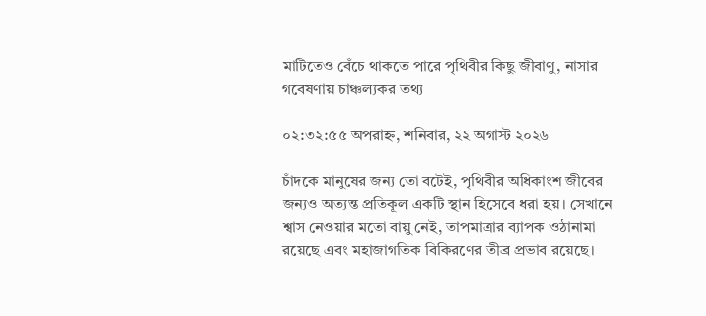মাটিতেও বেঁচে থাকতে পারে পৃথিবীর কিছু জীবাণু, নাসার গবেষণায় চাঞ্চল্যকর তথ্য

০২:৩২:৫৫ অপরাহ্ন, শনিবার, ২২ অগাস্ট ২০২৬

চাঁদকে মানুষের জন্য তো বটেই, পৃথিবীর অধিকাংশ জীবের জন্যও অত্যন্ত প্রতিকূল একটি স্থান হিসেবে ধরা হয়। সেখানে শ্বাস নেওয়ার মতো বায়ু নেই, তাপমাত্রার ব্যাপক ওঠানামা রয়েছে এবং মহাজাগতিক বিকিরণের তীব্র প্রভাব রয়েছে।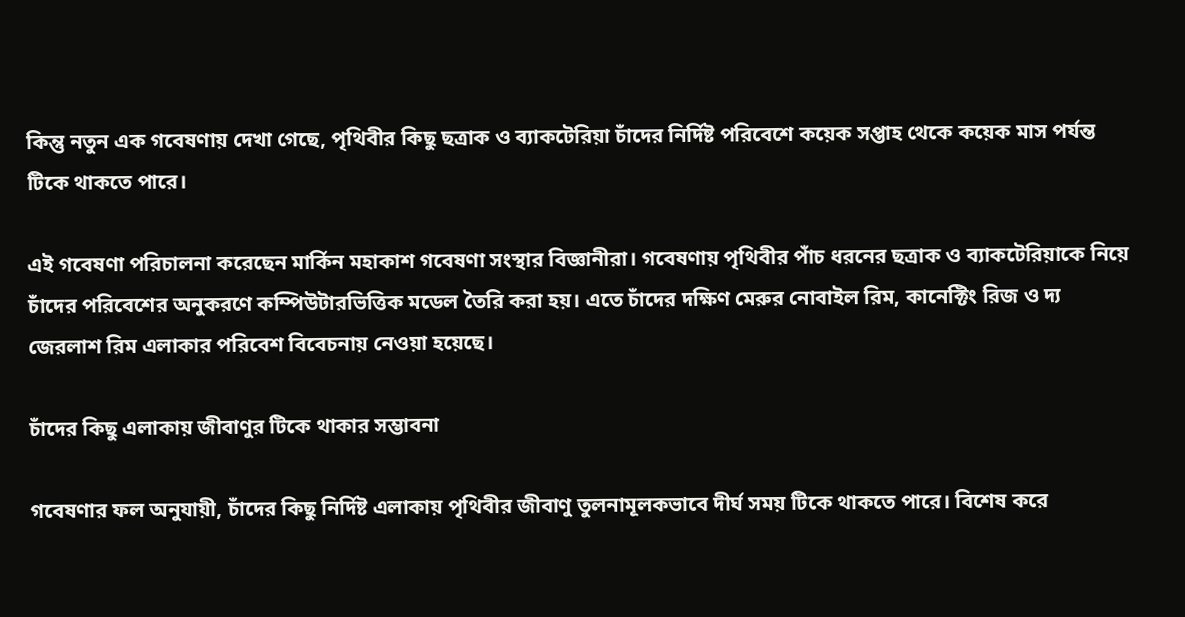কিন্তু নতুন এক গবেষণায় দেখা গেছে, পৃথিবীর কিছু ছত্রাক ও ব্যাকটেরিয়া চাঁদের নির্দিষ্ট পরিবেশে কয়েক সপ্তাহ থেকে কয়েক মাস পর্যন্ত টিকে থাকতে পারে।

এই গবেষণা পরিচালনা করেছেন মার্কিন মহাকাশ গবেষণা সংস্থার বিজ্ঞানীরা। গবেষণায় পৃথিবীর পাঁচ ধরনের ছত্রাক ও ব্যাকটেরিয়াকে নিয়ে চাঁদের পরিবেশের অনুকরণে কম্পিউটারভিত্তিক মডেল তৈরি করা হয়। এতে চাঁদের দক্ষিণ মেরুর নোবাইল রিম, কানেক্টিং রিজ ও দ্য জেরলাশ রিম এলাকার পরিবেশ বিবেচনায় নেওয়া হয়েছে।

চাঁদের কিছু এলাকায় জীবাণুর টিকে থাকার সম্ভাবনা

গবেষণার ফল অনুযায়ী, চাঁদের কিছু নির্দিষ্ট এলাকায় পৃথিবীর জীবাণু তুলনামূলকভাবে দীর্ঘ সময় টিকে থাকতে পারে। বিশেষ করে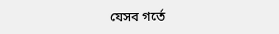যেসব গর্তে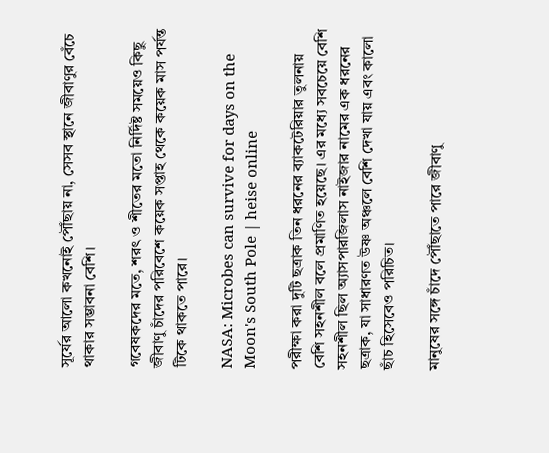সূর্যের আলো কখনোই পৌঁছায় না, সেসব স্থানে জীবাণুর বেঁচে থাকার সম্ভাবনা বেশি।

গবেষকদের মতে, শরৎ ও শীতের মতো নির্দিষ্ট সময়েও কিছু জীবাণু চাঁদের পরিবেশে কয়েক সপ্তাহ থেকে কয়েক মাস পর্যন্ত টিকে থাকতে পারে।

NASA: Microbes can survive for days on the Moon's South Pole | heise online

পরীক্ষা করা দুটি ছত্রাক তিন ধরনের ব্যাকটেরিয়ার তুলনায় বেশি সহনশীল বলে প্রমাণিত হয়েছে। এর মধ্যে সবচেয়ে বেশি সহনশীল ছিল অ্যাসপারজিলাস নাইজার নামের এক ধরনের ছত্রাক, যা সাধারণত উষ্ণ অঞ্চলে বেশি দেখা যায় এবং কালো ছাঁচ হিসেবেও পরিচিত।

মানুষের সঙ্গে চাঁদে পৌঁছাতে পারে জীবাণু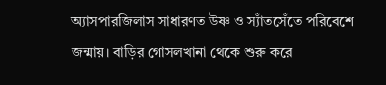অ্যাসপারজিলাস সাধারণত উষ্ণ ও স্যাঁতসেঁতে পরিবেশে জন্মায়। বাড়ির গোসলখানা থেকে শুরু করে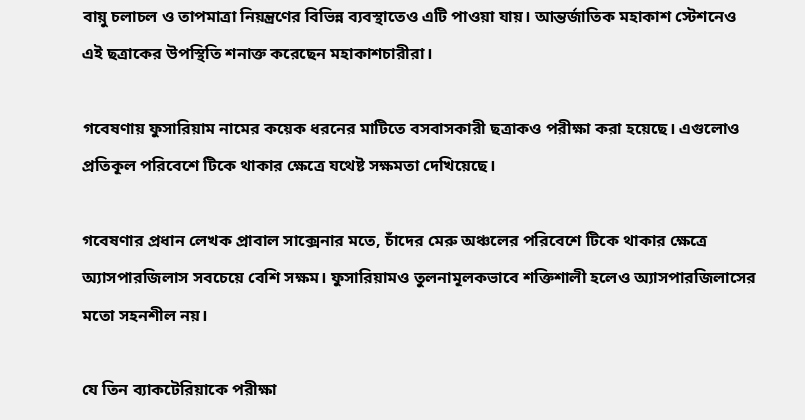বায়ু চলাচল ও তাপমাত্রা নিয়ন্ত্রণের বিভিন্ন ব্যবস্থাতেও এটি পাওয়া যায়। আন্তর্জাতিক মহাকাশ স্টেশনেও এই ছত্রাকের উপস্থিতি শনাক্ত করেছেন মহাকাশচারীরা।

গবেষণায় ফুসারিয়াম নামের কয়েক ধরনের মাটিতে বসবাসকারী ছত্রাকও পরীক্ষা করা হয়েছে। এগুলোও প্রতিকূল পরিবেশে টিকে থাকার ক্ষেত্রে যথেষ্ট সক্ষমতা দেখিয়েছে।

গবেষণার প্রধান লেখক প্রাবাল সাক্সেনার মতে, চাঁদের মেরু অঞ্চলের পরিবেশে টিকে থাকার ক্ষেত্রে অ্যাসপারজিলাস সবচেয়ে বেশি সক্ষম। ফুসারিয়ামও তুলনামূলকভাবে শক্তিশালী হলেও অ্যাসপারজিলাসের মতো সহনশীল নয়।

যে তিন ব্যাকটেরিয়াকে পরীক্ষা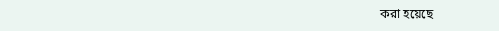করা হয়েছে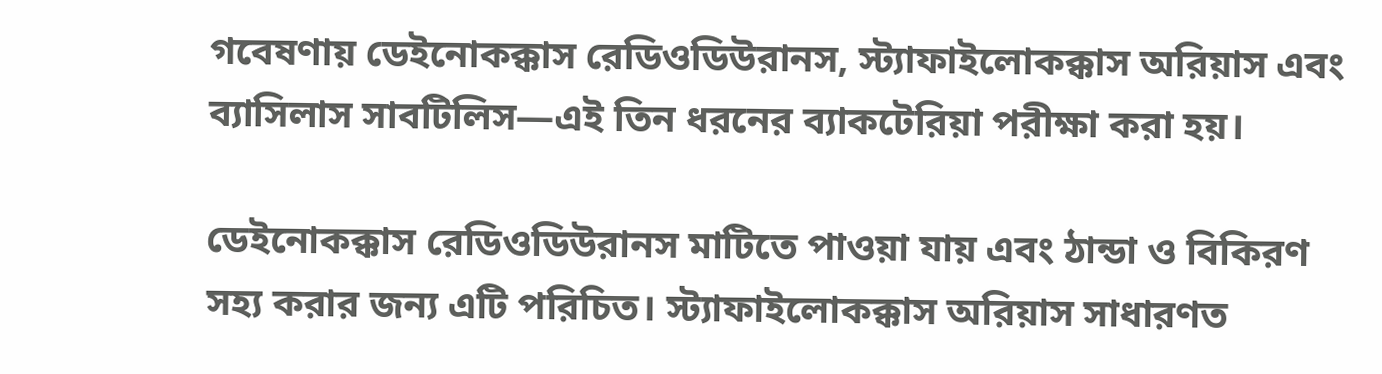গবেষণায় ডেইনোকক্কাস রেডিওডিউরানস, স্ট্যাফাইলোকক্কাস অরিয়াস এবং ব্যাসিলাস সাবটিলিস—এই তিন ধরনের ব্যাকটেরিয়া পরীক্ষা করা হয়।

ডেইনোকক্কাস রেডিওডিউরানস মাটিতে পাওয়া যায় এবং ঠান্ডা ও বিকিরণ সহ্য করার জন্য এটি পরিচিত। স্ট্যাফাইলোকক্কাস অরিয়াস সাধারণত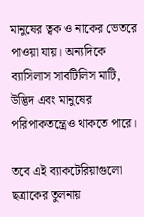মানুষের ত্বক ও নাকের ভেতরে পাওয়া যায়। অন্যদিকে ব্যাসিলাস সাবটিলিস মাটি, উদ্ভিদ এবং মানুষের পরিপাকতন্ত্রেও থাকতে পারে।

তবে এই ব্যাকটেরিয়াগুলো ছত্রাকের তুলনায়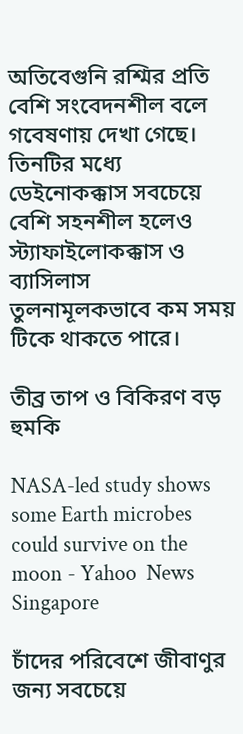অতিবেগুনি রশ্মির প্রতি বেশি সংবেদনশীল বলে গবেষণায় দেখা গেছে। তিনটির মধ্যে ডেইনোকক্কাস সবচেয়ে বেশি সহনশীল হলেও স্ট্যাফাইলোকক্কাস ও ব্যাসিলাস তুলনামূলকভাবে কম সময় টিকে থাকতে পারে।

তীব্র তাপ ও বিকিরণ বড় হুমকি

NASA-led study shows some Earth microbes could survive on the moon - Yahoo  News Singapore

চাঁদের পরিবেশে জীবাণুর জন্য সবচেয়ে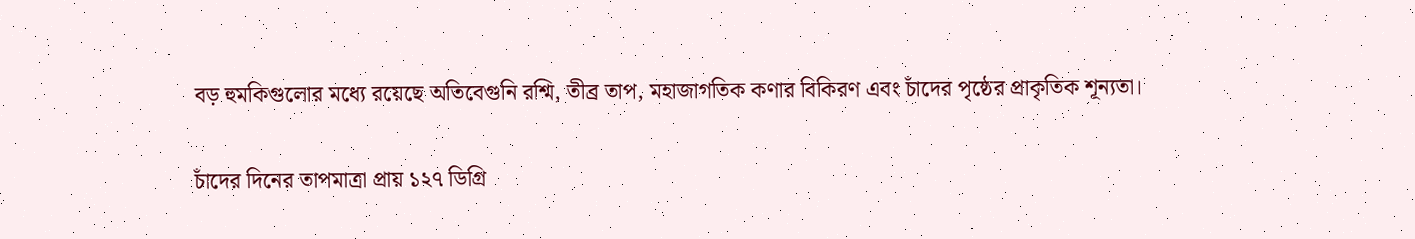বড় হুমকিগুলোর মধ্যে রয়েছে অতিবেগুনি রশ্মি, তীব্র তাপ, মহাজাগতিক কণার বিকিরণ এবং চাঁদের পৃষ্ঠের প্রাকৃতিক শূন্যতা।

চাঁদের দিনের তাপমাত্রা প্রায় ১২৭ ডিগ্রি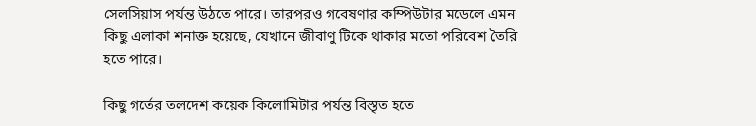সেলসিয়াস পর্যন্ত উঠতে পারে। তারপরও গবেষণার কম্পিউটার মডেলে এমন কিছু এলাকা শনাক্ত হয়েছে, যেখানে জীবাণু টিকে থাকার মতো পরিবেশ তৈরি হতে পারে।

কিছু গর্তের তলদেশ কয়েক কিলোমিটার পর্যন্ত বিস্তৃত হতে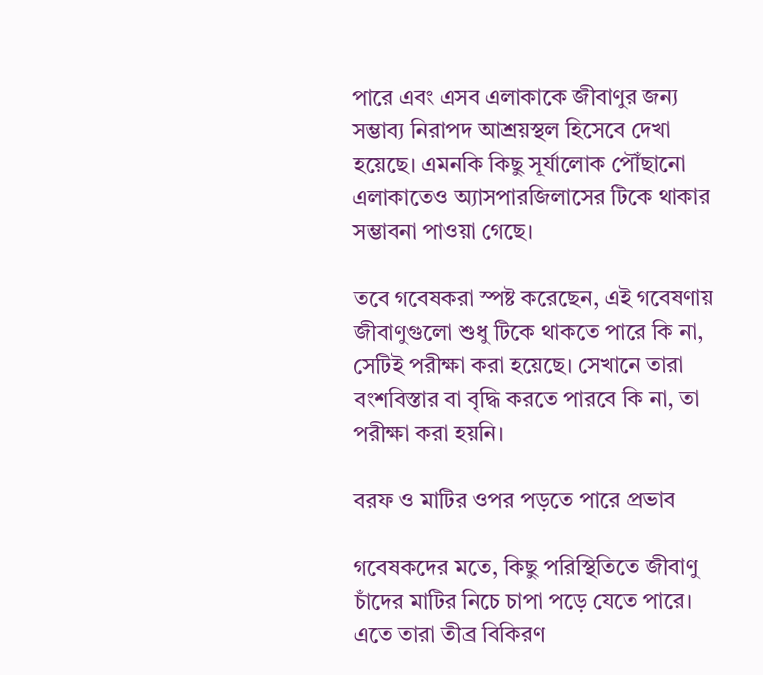পারে এবং এসব এলাকাকে জীবাণুর জন্য সম্ভাব্য নিরাপদ আশ্রয়স্থল হিসেবে দেখা হয়েছে। এমনকি কিছু সূর্যালোক পৌঁছানো এলাকাতেও অ্যাসপারজিলাসের টিকে থাকার সম্ভাবনা পাওয়া গেছে।

তবে গবেষকরা স্পষ্ট করেছেন, এই গবেষণায় জীবাণুগুলো শুধু টিকে থাকতে পারে কি না, সেটিই পরীক্ষা করা হয়েছে। সেখানে তারা বংশবিস্তার বা বৃদ্ধি করতে পারবে কি না, তা পরীক্ষা করা হয়নি।

বরফ ও মাটির ওপর পড়তে পারে প্রভাব

গবেষকদের মতে, কিছু পরিস্থিতিতে জীবাণু চাঁদের মাটির নিচে চাপা পড়ে যেতে পারে। এতে তারা তীব্র বিকিরণ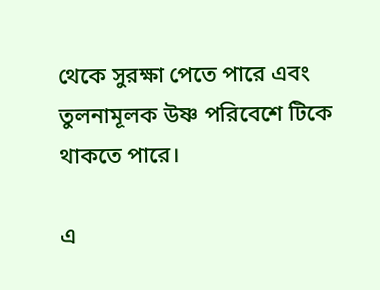থেকে সুরক্ষা পেতে পারে এবং তুলনামূলক উষ্ণ পরিবেশে টিকে থাকতে পারে।

এ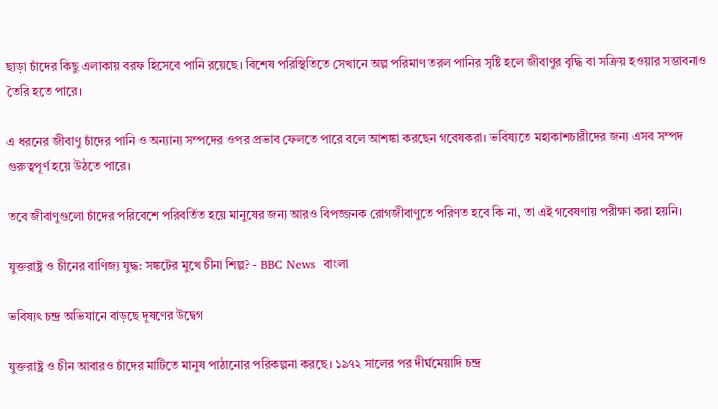ছাড়া চাঁদের কিছু এলাকায় বরফ হিসেবে পানি রয়েছে। বিশেষ পরিস্থিতিতে সেখানে অল্প পরিমাণ তরল পানির সৃষ্টি হলে জীবাণুর বৃদ্ধি বা সক্রিয় হওয়ার সম্ভাবনাও তৈরি হতে পারে।

এ ধরনের জীবাণু চাঁদের পানি ও অন্যান্য সম্পদের ওপর প্রভাব ফেলতে পারে বলে আশঙ্কা করছেন গবেষকরা। ভবিষ্যতে মহাকাশচারীদের জন্য এসব সম্পদ গুরুত্বপূর্ণ হয়ে উঠতে পারে।

তবে জীবাণুগুলো চাঁদের পরিবেশে পরিবর্তিত হয়ে মানুষের জন্য আরও বিপজ্জনক রোগজীবাণুতে পরিণত হবে কি না, তা এই গবেষণায় পরীক্ষা করা হয়নি।

যুক্তরাষ্ট্র ও চীনের বাণিজ্য যুদ্ধ: সঙ্কটের মুখে চীনা শিল্প? - BBC News  বাংলা

ভবিষ্যৎ চন্দ্র অভিযানে বাড়ছে দূষণের উদ্বেগ

যুক্তরাষ্ট্র ও চীন আবারও চাঁদের মাটিতে মানুষ পাঠানোর পরিকল্পনা করছে। ১৯৭২ সালের পর দীর্ঘমেয়াদি চন্দ্র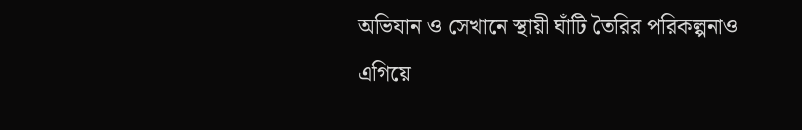অভিযান ও সেখানে স্থায়ী ঘাঁটি তৈরির পরিকল্পনাও এগিয়ে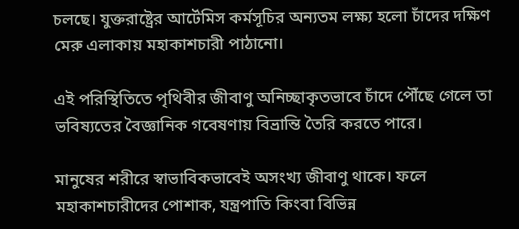চলছে। যুক্তরাষ্ট্রের আর্টেমিস কর্মসূচির অন্যতম লক্ষ্য হলো চাঁদের দক্ষিণ মেরু এলাকায় মহাকাশচারী পাঠানো।

এই পরিস্থিতিতে পৃথিবীর জীবাণু অনিচ্ছাকৃতভাবে চাঁদে পৌঁছে গেলে তা ভবিষ্যতের বৈজ্ঞানিক গবেষণায় বিভ্রান্তি তৈরি করতে পারে।

মানুষের শরীরে স্বাভাবিকভাবেই অসংখ্য জীবাণু থাকে। ফলে মহাকাশচারীদের পোশাক, যন্ত্রপাতি কিংবা বিভিন্ন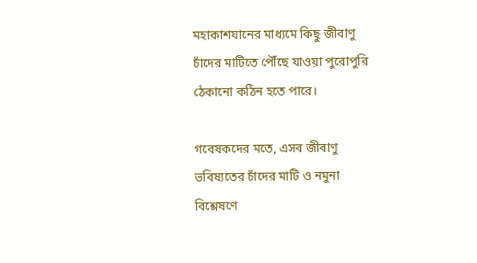মহাকাশযানের মাধ্যমে কিছু জীবাণু চাঁদের মাটিতে পৌঁছে যাওয়া পুরোপুরি ঠেকানো কঠিন হতে পারে।

গবেষকদের মতে, এসব জীবাণু ভবিষ্যতের চাঁদের মাটি ও নমুনা বিশ্লেষণে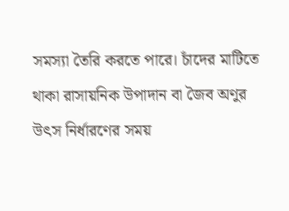সমস্যা তৈরি করতে পারে। চাঁদের মাটিতে থাকা রাসায়নিক উপাদান বা জৈব অণুর উৎস নির্ধারণের সময়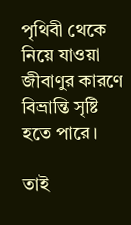পৃথিবী থেকে নিয়ে যাওয়া জীবাণুর কারণে বিভ্রান্তি সৃষ্টি হতে পারে।

তাই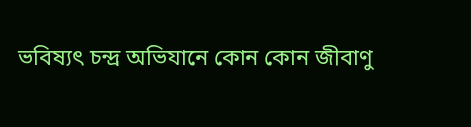ভবিষ্যৎ চন্দ্র অভিযানে কোন কোন জীবাণু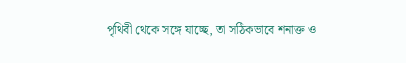পৃথিবী থেকে সঙ্গে যাচ্ছে, তা সঠিকভাবে শনাক্ত ও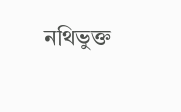নথিভুক্ত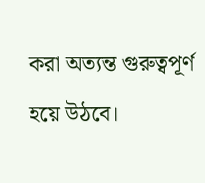করা অত্যন্ত গুরুত্বপূর্ণ হয়ে উঠবে।